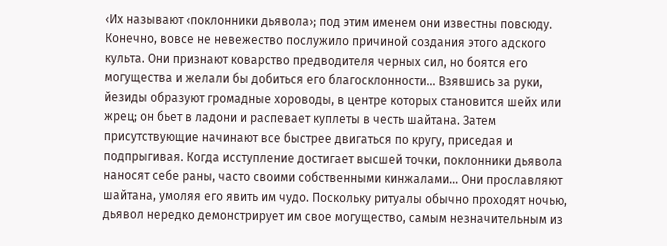‹Их называют ‹поклонники дьявола›; под этим именем они известны повсюду. Конечно, вовсе не невежество послужило причиной создания этого адского культа. Они признают коварство предводителя черных сил, но боятся его могущества и желали бы добиться его благосклонности… Взявшись за руки, йезиды образуют громадные хороводы, в центре которых становится шейх или жрец; он бьет в ладони и распевает куплеты в честь шайтана. Затем присутствующие начинают все быстрее двигаться по кругу, приседая и подпрыгивая. Когда исступление достигает высшей точки, поклонники дьявола наносят себе раны, часто своими собственными кинжалами… Они прославляют шайтана, умоляя его явить им чудо. Поскольку ритуалы обычно проходят ночью, дьявол нередко демонстрирует им свое могущество, самым незначительным из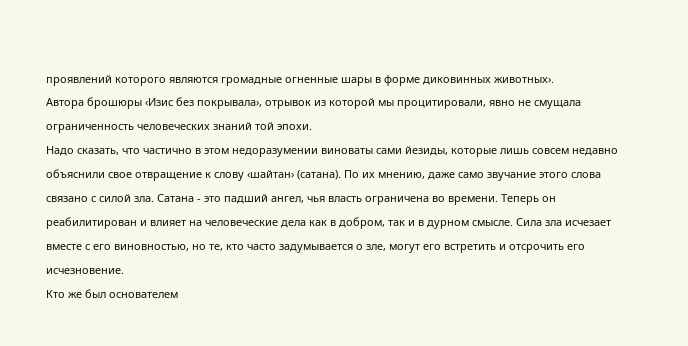проявлений которого являются громадные огненные шары в форме диковинных животных›.
Автора брошюры ‹Изис без покрывала›, отрывок из которой мы процитировали, явно не смущала ограниченность человеческих знаний той эпохи.
Надо сказать, что частично в этом недоразумении виноваты сами йезиды, которые лишь совсем недавно объяснили свое отвращение к слову ‹шайтан› (сатана). По их мнению, даже само звучание этого слова связано с силой зла. Сатана - это падший ангел, чья власть ограничена во времени. Теперь он реабилитирован и влияет на человеческие дела как в добром, так и в дурном смысле. Сила зла исчезает вместе с его виновностью, но те, кто часто задумывается о зле, могут его встретить и отсрочить его исчезновение.
Кто же был основателем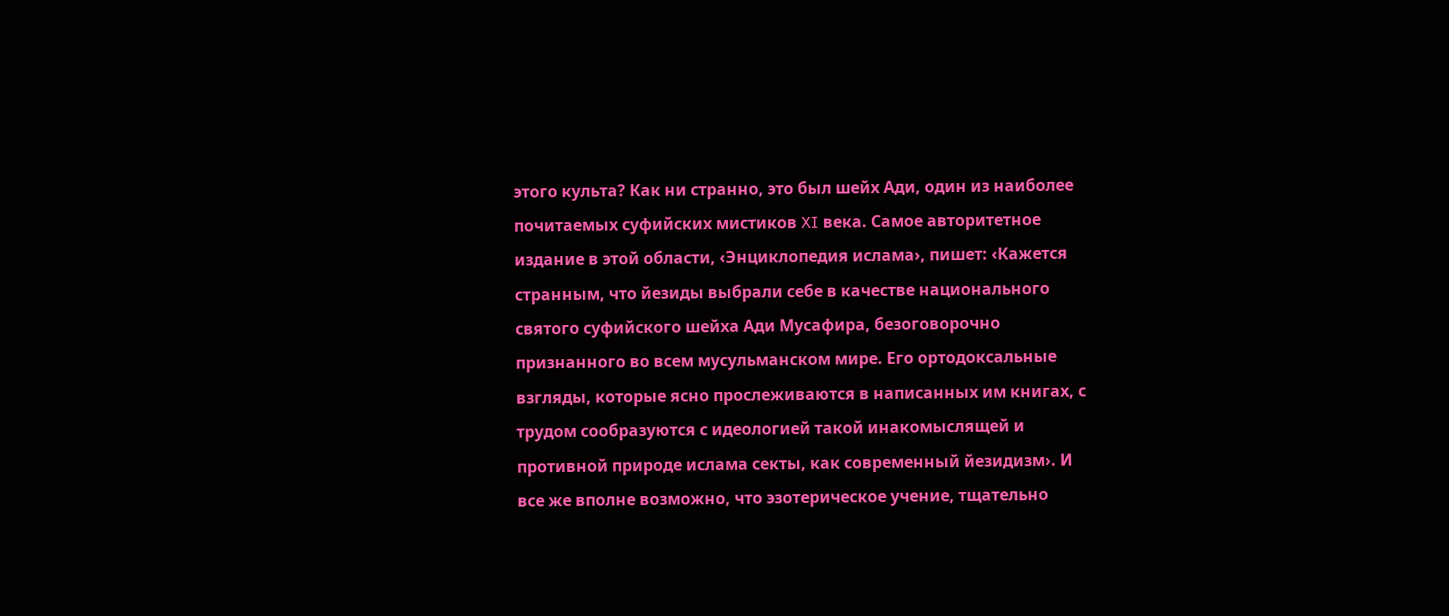этого культа? Как ни странно, это был шейх Ади, один из наиболее почитаемых суфийских мистиков XI века. Самое авторитетное издание в этой области, ‹Энциклопедия ислама›, пишет: ‹Кажется странным, что йезиды выбрали себе в качестве национального святого суфийского шейха Ади Мусафира, безоговорочно признанного во всем мусульманском мире. Его ортодоксальные взгляды, которые ясно прослеживаются в написанных им книгах, с трудом сообразуются с идеологией такой инакомыслящей и противной природе ислама секты, как современный йезидизм›. И все же вполне возможно, что эзотерическое учение, тщательно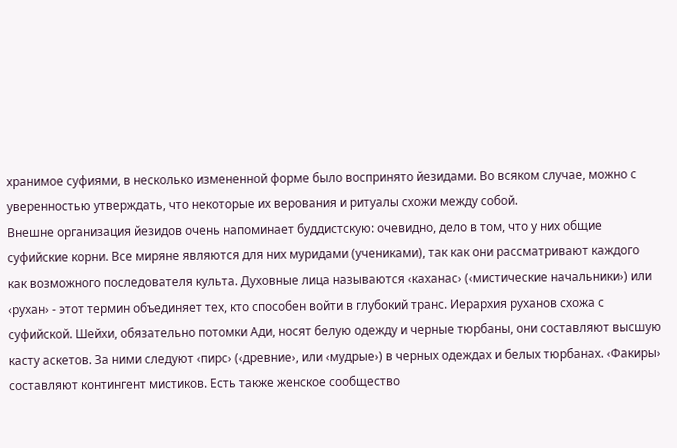хранимое суфиями, в несколько измененной форме было воспринято йезидами. Во всяком случае, можно с уверенностью утверждать, что некоторые их верования и ритуалы схожи между собой.
Внешне организация йезидов очень напоминает буддистскую: очевидно, дело в том, что у них общие суфийские корни. Все миряне являются для них муридами (учениками), так как они рассматривают каждого как возможного последователя культа. Духовные лица называются ‹каханас› (‹мистические начальники›) или ‹рухан› - этот термин объединяет тех, кто способен войти в глубокий транс. Иерархия руханов схожа с суфийской. Шейхи, обязательно потомки Ади, носят белую одежду и черные тюрбаны, они составляют высшую касту аскетов. За ними следуют ‹пирс› (‹древние›, или ‹мудрые›) в черных одеждах и белых тюрбанах. ‹Факиры› составляют контингент мистиков. Есть также женское сообщество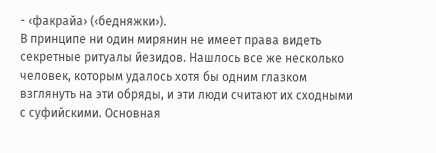- ‹факрайа› (‹бедняжки›).
В принципе ни один мирянин не имеет права видеть секретные ритуалы йезидов. Нашлось все же несколько человек, которым удалось хотя бы одним глазком взглянуть на эти обряды, и эти люди считают их сходными с суфийскими. Основная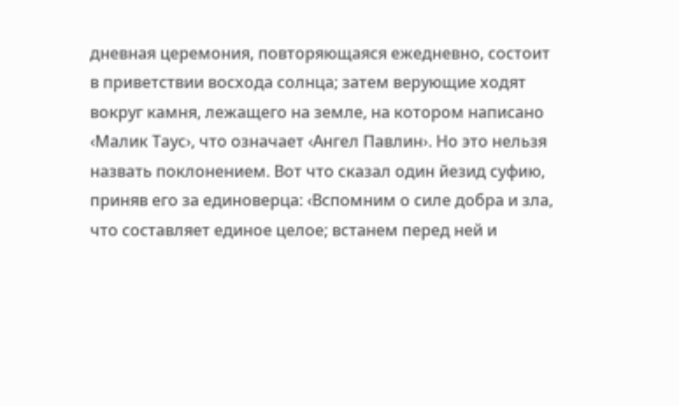дневная церемония, повторяющаяся ежедневно, состоит в приветствии восхода солнца; затем верующие ходят вокруг камня, лежащего на земле, на котором написано ‹Малик Таус›, что означает ‹Ангел Павлин›. Но это нельзя назвать поклонением. Вот что сказал один йезид суфию, приняв его за единоверца: ‹Вспомним о силе добра и зла, что составляет единое целое; встанем перед ней и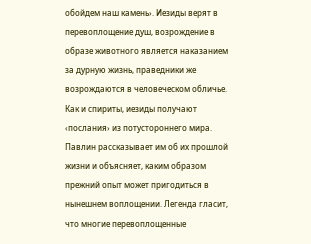обойдем наш камень›. Иезиды верят в перевоплощение душ, возрождение в образе животного является наказанием за дурную жизнь, праведники же возрождаются в человеческом обличье.
Как и спириты, иезиды получают ‹послания› из потустороннего мира. Павлин рассказывает им об их прошлой жизни и объясняет, каким образом прежний опыт может пригодиться в нынешнем воплощении. Легенда гласит, что многие перевоплощенные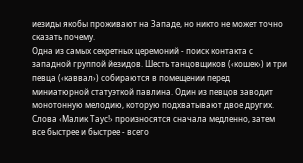иезиды якобы проживают на Западе, но никто не может точно сказать почему.
Одна из самых секретных церемоний - поиск контакта с западной группой йезидов. Шесть танцовщиков (‹кошек›) и три певца (‹каввал›) собираются в помещении перед миниатюрной статуэткой павлина. Один из певцов заводит монотонную мелодию, которую подхватывают двое других. Слова ‹Малик Таус!› произносятся сначала медленно, затем все быстрее и быстрее - всего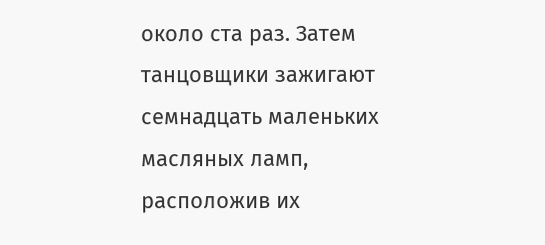около ста раз. Затем танцовщики зажигают семнадцать маленьких масляных ламп, расположив их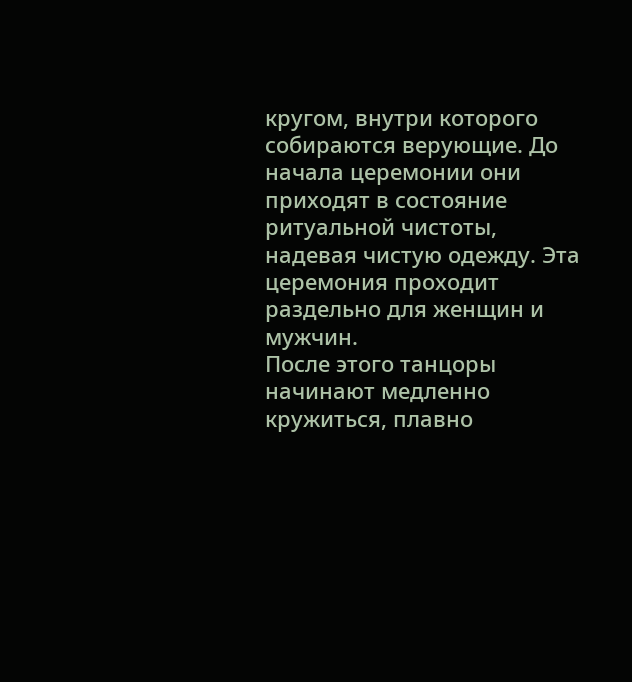кругом, внутри которого собираются верующие. До начала церемонии они приходят в состояние ритуальной чистоты, надевая чистую одежду. Эта церемония проходит раздельно для женщин и мужчин.
После этого танцоры начинают медленно кружиться, плавно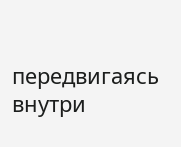передвигаясь внутри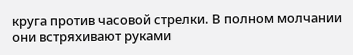круга против часовой стрелки. В полном молчании они встряхивают руками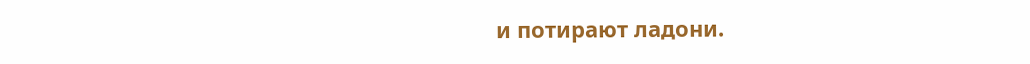и потирают ладони.